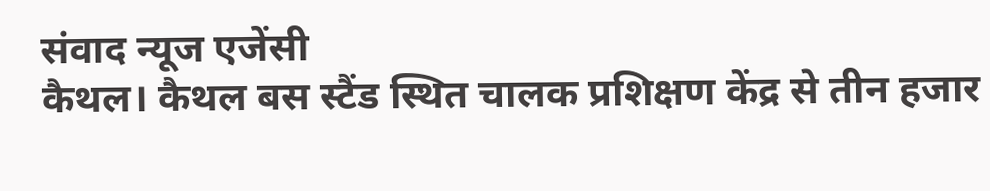संवाद न्यूज एजेंसी
कैथल। कैथल बस स्टैंड स्थित चालक प्रशिक्षण केंद्र से तीन हजार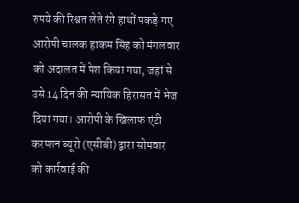रुपये की रिश्वत लेते रंगे हाथों पकड़े गए आरोपी चालक हाकम सिंह को मंगलवार को अदालत में पेश किया गया, जहां से उसे 14 दिन की न्यायिक हिरासत में भेज दिया गया। आरोपी के खिलाफ एंटी करप्शन ब्यूरो (एसीबी) द्वारा सोमवार को कार्रवाई की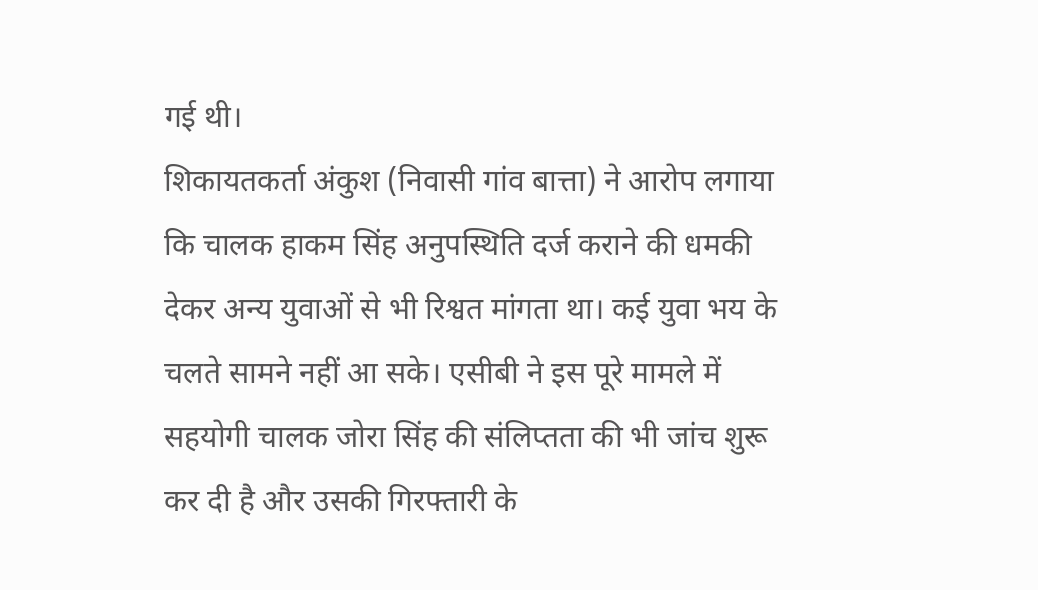गई थी।
शिकायतकर्ता अंकुश (निवासी गांव बात्ता) ने आरोप लगाया कि चालक हाकम सिंह अनुपस्थिति दर्ज कराने की धमकी देकर अन्य युवाओं से भी रिश्वत मांगता था। कई युवा भय के चलते सामने नहीं आ सके। एसीबी ने इस पूरे मामले में सहयोगी चालक जोरा सिंह की संलिप्तता की भी जांच शुरू कर दी है और उसकी गिरफ्तारी के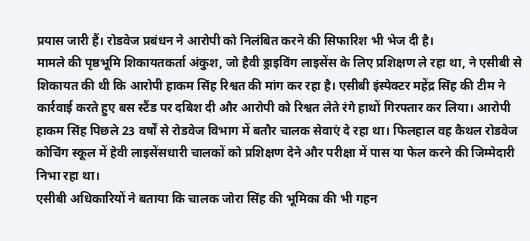प्रयास जारी हैं। रोडवेज प्रबंधन ने आरोपी को निलंबित करने की सिफारिश भी भेज दी है।
मामले की पृष्ठभूमि शिकायतकर्ता अंकुश, जो हैवी ड्राइविंग लाइसेंस के लिए प्रशिक्षण ले रहा था, ने एसीबी से शिकायत की थी कि आरोपी हाकम सिंह रिश्वत की मांग कर रहा है। एसीबी इंस्पेक्टर महेंद्र सिंह की टीम ने कार्रवाई करते हुए बस स्टैंड पर दबिश दी और आरोपी को रिश्वत लेते रंगे हाथों गिरफ्तार कर लिया। आरोपी हाकम सिंह पिछले 23 वर्षों से रोडवेज विभाग में बतौर चालक सेवाएं दे रहा था। फिलहाल वह कैथल रोडवेज कोचिंग स्कूल में हेवी लाइसेंसधारी चालकों को प्रशिक्षण देने और परीक्षा में पास या फेल करने की जिम्मेदारी निभा रहा था।
एसीबी अधिकारियों ने बताया कि चालक जोरा सिंह की भूमिका की भी गहन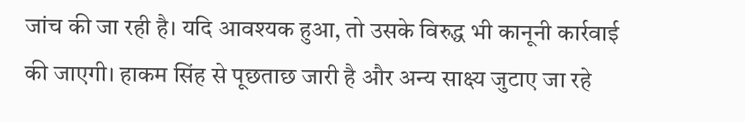जांच की जा रही है। यदि आवश्यक हुआ, तो उसके विरुद्ध भी कानूनी कार्रवाई की जाएगी। हाकम सिंह से पूछताछ जारी है और अन्य साक्ष्य जुटाए जा रहे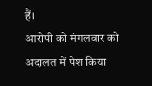हैं।
आरोपी को मंगलवार को अदालत में पेश किया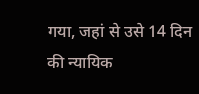गया, जहां से उसे 14 दिन की न्यायिक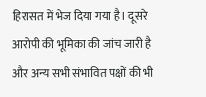हिरासत में भेज दिया गया है। दूसरे आरोपी की भूमिका की जांच जारी है और अन्य सभी संभावित पक्षों की भी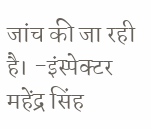जांच की जा रही है। -इंस्पेक्टर महेंद्र सिंह